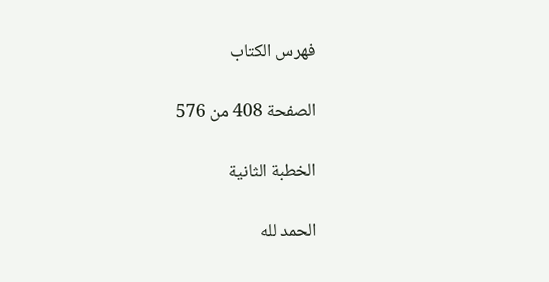فهرس الكتاب

الصفحة 408 من 576

الخطبة الثانية

الحمد لله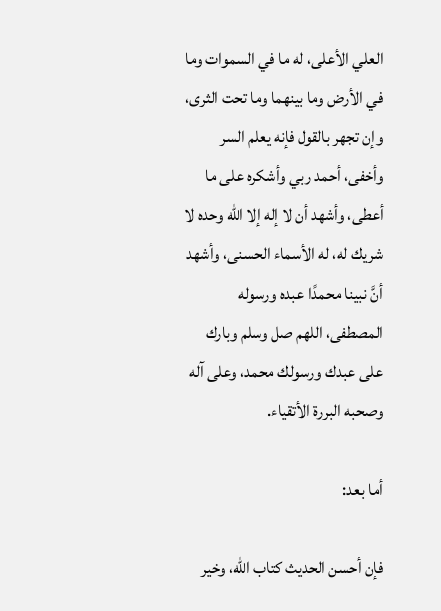العلي الأعلى، له ما في السموات وما في الأرض وما بينهما وما تحت الثرى، وإن تجهر بالقول فإنه يعلم السر وأخفى، أحمد ربي وأشكره على ما أعطى، وأشهد أن لا إله إلا الله وحده لا شريك له، له الأسماء الحسنى، وأشهد أنَّ نبينا محمدًا عبده ورسوله المصطفى، اللهم صل وسلم وبارك على عبدك ورسولك محمد، وعلى آله وصحبه البررة الأتقياء.

أما بعد:

فإن أحسن الحديث كتاب الله، وخير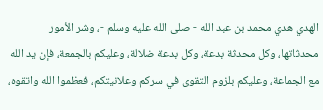الهدي هدي محمد بن عبد الله - صلى الله عليه وسلم -، وشر الأمور محدثاتها، وكل محدثة بدعة، وكل بدعة ضلالة، وعليكم بالجمعة، فإن يد الله مع الجماعة، وعليكم بلزوم التقوى في سركم وعلانيتكم، فعظموا الله واتقوه،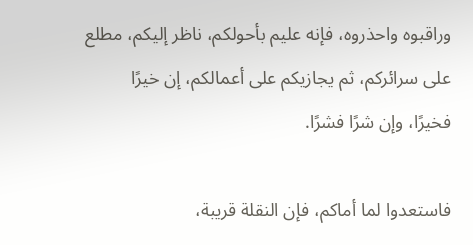وراقبوه واحذروه، فإنه عليم بأحولكم، ناظر إليكم، مطلع على سرائركم، ثم يجازيكم على أعمالكم، إن خيرًا فخيرًا، وإن شرًا فشرًا.

فاستعدوا لما أماكم، فإن النقلة قريبة،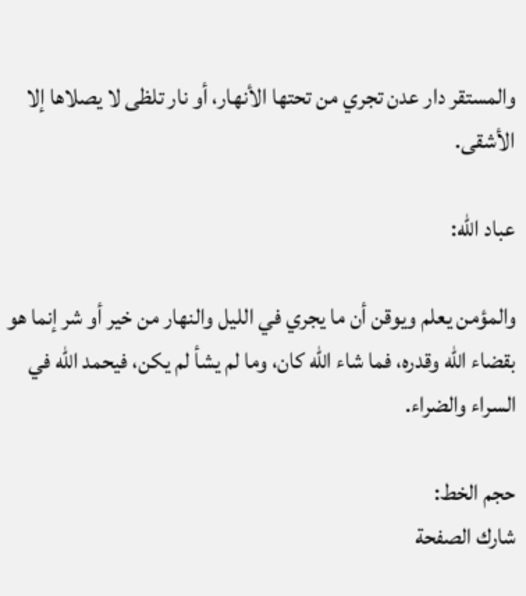والمستقر دار عدن تجري من تحتها الأنهار، أو نار تلظى لا يصلاها إلا الأشقى.

عباد الله:

والمؤمن يعلم ويوقن أن ما يجري في الليل والنهار من خير أو شر إنما هو بقضاء الله وقدره، فما شاء الله كان، وما لم يشأ لم يكن، فيحمد الله في السراء والضراء.

حجم الخط:
شارك الصفحة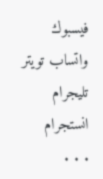فيسبوك واتساب تويتر تليجرام انستجرام
. . .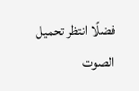فضلًا انتظر تحميل الصوت